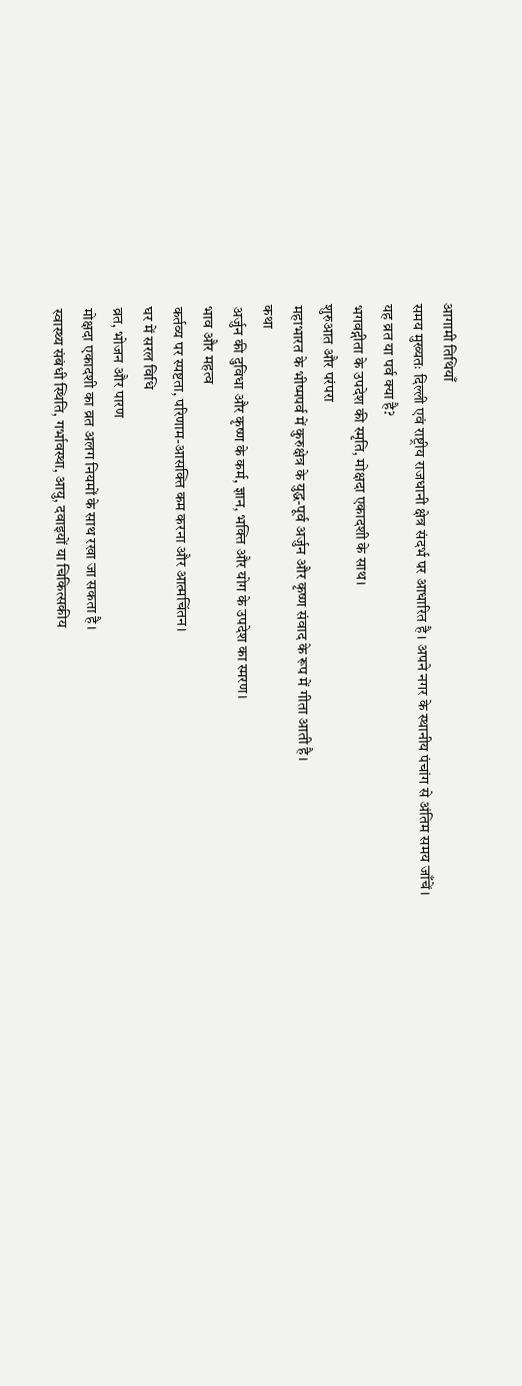आगामी तिथियाँ
समय मुख्यतः दिल्ली एवं राष्ट्रीय राजधानी क्षेत्र संदर्भ पर आधारित है। अपने नगर के स्थानीय पंचांग से अंतिम समय जाँचें।
यह व्रत या पर्व क्या है?
भगवद्गीता के उपदेश की स्मृति, मोक्षदा एकादशी के साथ।
शुरुआत और परंपरा
महाभारत के भीष्मपर्व में कुरुक्षेत्र के युद्ध-पूर्व अर्जुन और कृष्ण संवाद के रूप में गीता आती है।
कथा
अर्जुन की दुविधा और कृष्ण के कर्म, ज्ञान, भक्ति और योग के उपदेश का स्मरण।
भाव और महत्व
कर्तव्य पर स्पष्टता, परिणाम-आसक्ति कम करना और आत्मचिंतन।
घर में सरल विधि
व्रत, भोजन और पारण
मोक्षदा एकादशी का व्रत अलग नियमों के साथ रखा जा सकता है।
स्वास्थ्य संबंधी स्थिति, गर्भावस्था, आयु, दवाइयों या चिकित्सकीय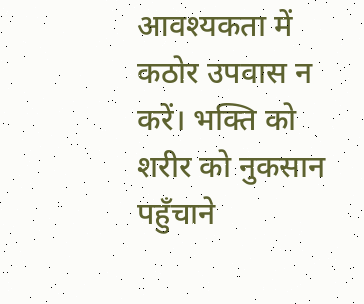आवश्यकता में कठोर उपवास न करें। भक्ति को शरीर को नुकसान पहुँचाने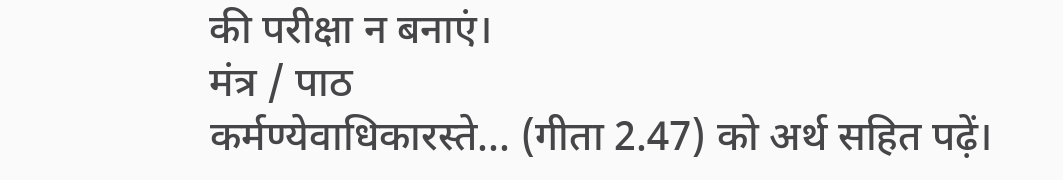की परीक्षा न बनाएं।
मंत्र / पाठ
कर्मण्येवाधिकारस्ते... (गीता 2.47) को अर्थ सहित पढ़ें।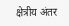क्षेत्रीय अंतर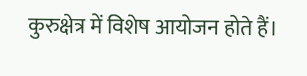कुरुक्षेत्र में विशेष आयोजन होते हैं।